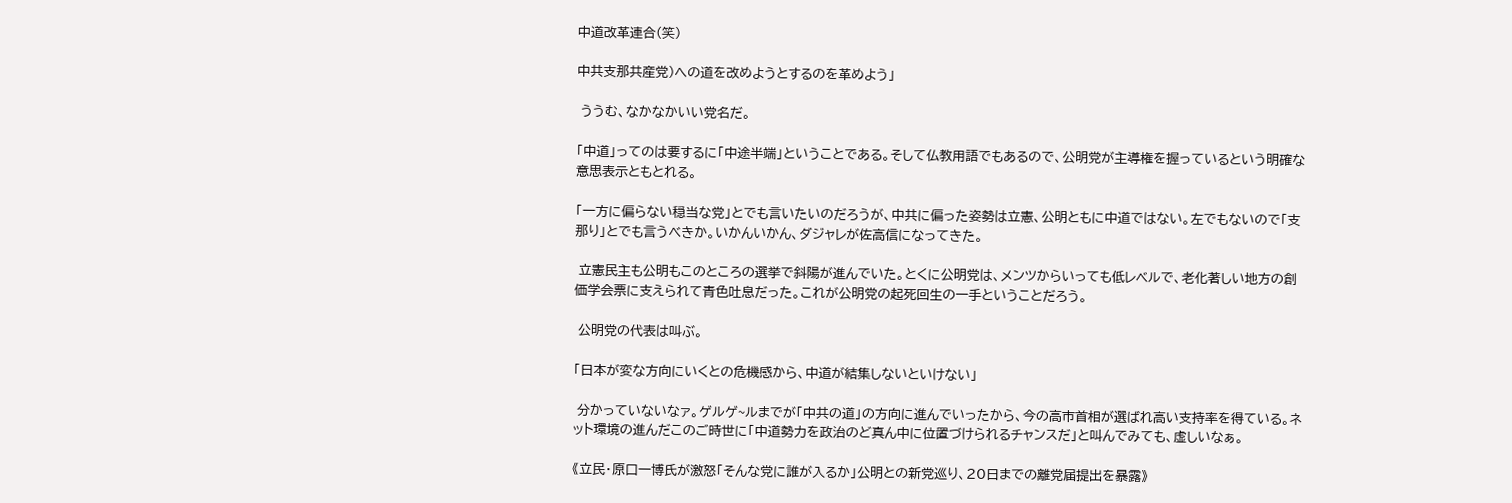中道改革連合(笑)

中共支那共産党)への道を改めようとするのを革めよう」

 ううむ、なかなかいい党名だ。

「中道」ってのは要するに「中途半端」ということである。そして仏教用語でもあるので、公明党が主導権を握っているという明確な意思表示ともとれる。

「一方に偏らない穏当な党」とでも言いたいのだろうが、中共に偏った姿勢は立憲、公明ともに中道ではない。左でもないので「支那り」とでも言うべきか。いかんいかん、ダジャレが佐高信になってきた。

 立憲民主も公明もこのところの選挙で斜陽が進んでいた。とくに公明党は、メンツからいっても低レベルで、老化著しい地方の創価学会票に支えられて青色吐息だった。これが公明党の起死回生の一手ということだろう。

 公明党の代表は叫ぶ。

「日本が変な方向にいくとの危機感から、中道が結集しないといけない」

 分かっていないなァ。ゲルゲ~ルまでが「中共の道」の方向に進んでいったから、今の高市首相が選ばれ高い支持率を得ている。ネット環境の進んだこのご時世に「中道勢力を政治のど真ん中に位置づけられるチャンスだ」と叫んでみても、虚しいなぁ。

《立民・原口一博氏が激怒「そんな党に誰が入るか」公明との新党巡り、20日までの離党届提出を暴露》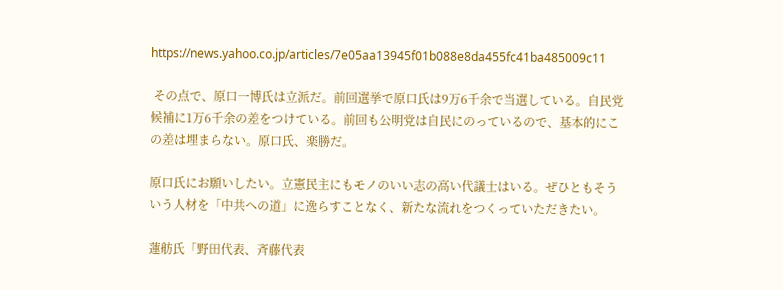https://news.yahoo.co.jp/articles/7e05aa13945f01b088e8da455fc41ba485009c11

 その点で、原口一博氏は立派だ。前回選挙で原口氏は9万6千余で当選している。自民党候補に1万6千余の差をつけている。前回も公明党は自民にのっているので、基本的にこの差は埋まらない。原口氏、楽勝だ。

原口氏にお願いしたい。立憲民主にもモノのいい志の高い代議士はいる。ぜひともそういう人材を「中共への道」に逸らすことなく、新たな流れをつくっていただきたい。

蓮舫氏「野田代表、斉藤代表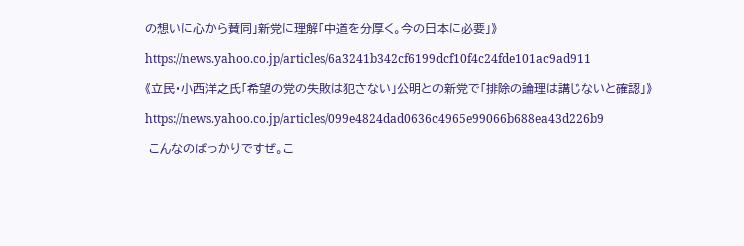の想いに心から賛同」新党に理解「中道を分厚く。今の日本に必要」》

https://news.yahoo.co.jp/articles/6a3241b342cf6199dcf10f4c24fde101ac9ad911

《立民・小西洋之氏「希望の党の失敗は犯さない」公明との新党で「排除の論理は講じないと確認」》

https://news.yahoo.co.jp/articles/099e4824dad0636c4965e99066b688ea43d226b9

 こんなのばっかりですぜ。こ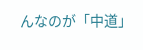んなのが「中道」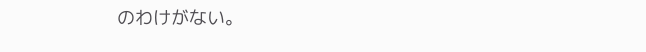のわけがない。